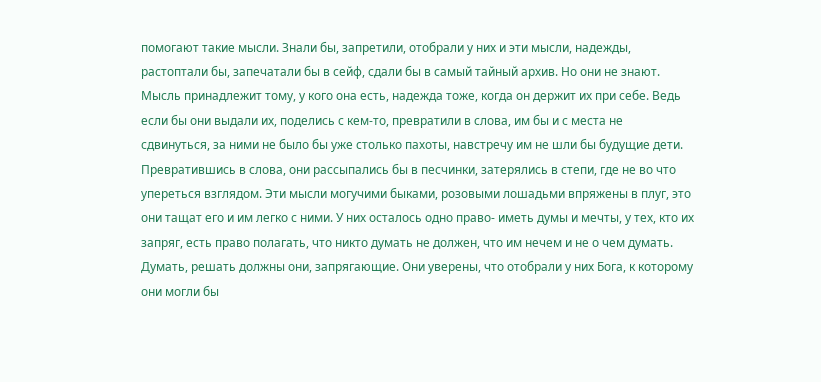помогают такие мысли. Знали бы, запретили, отобрали у них и эти мысли, надежды, растоптали бы, запечатали бы в сейф, сдали бы в самый тайный архив. Но они не знают. Мысль принадлежит тому, у кого она есть, надежда тоже, когда он держит их при себе. Ведь если бы они выдали их, поделись с кем-то, превратили в слова, им бы и с места не сдвинуться, за ними не было бы уже столько пахоты, навстречу им не шли бы будущие дети. Превратившись в слова, они рассыпались бы в песчинки, затерялись в степи, где не во что упереться взглядом. Эти мысли могучими быками, розовыми лошадьми впряжены в плуг, это они тащат его и им легко с ними. У них осталось одно право- иметь думы и мечты, у тех, кто их запряг, есть право полагать, что никто думать не должен, что им нечем и не о чем думать. Думать, решать должны они, запрягающие. Они уверены, что отобрали у них Бога, к которому они могли бы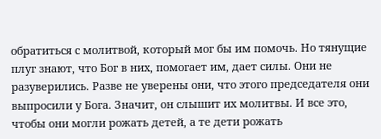обратиться с молитвой, который мог бы им помочь. Но тянущие плуг знают, что Бог в них, помогает им, дает силы. Они не разуверились. Разве не уверены они, что этого председателя они выпросили у Бога. Значит, он слышит их молитвы. И все это, чтобы они могли рожать детей, а те дети рожать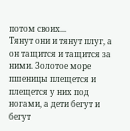потом своих...
Тянут они и тянут плуг, а он тащится и тащится за ними. Золотое море пшеницы плещется и плещется у них под ногами, а дети бегут и бегут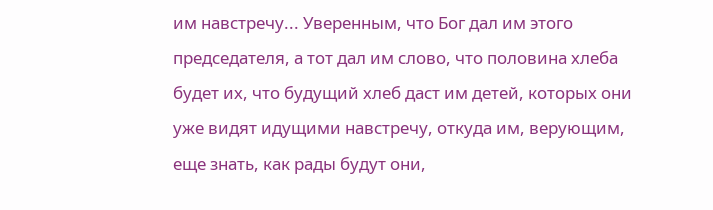им навстречу... Уверенным, что Бог дал им этого председателя, а тот дал им слово, что половина хлеба будет их, что будущий хлеб даст им детей, которых они уже видят идущими навстречу, откуда им, верующим, еще знать, как рады будут они,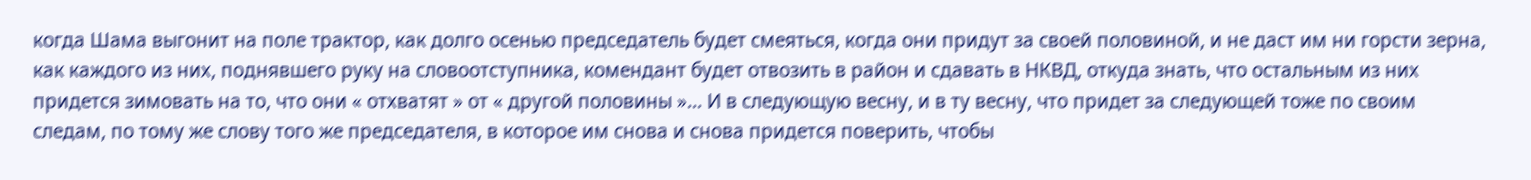когда Шама выгонит на поле трактор, как долго осенью председатель будет смеяться, когда они придут за своей половиной, и не даст им ни горсти зерна, как каждого из них, поднявшего руку на словоотступника, комендант будет отвозить в район и сдавать в НКВД, откуда знать, что остальным из них придется зимовать на то, что они « отхватят » от « другой половины »... И в следующую весну, и в ту весну, что придет за следующей тоже по своим следам, по тому же слову того же председателя, в которое им снова и снова придется поверить, чтобы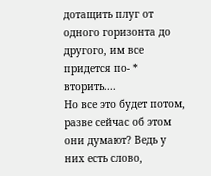дотащить плуг от одного горизонта до другого, им все придется по- * вторить....
Но все это будет потом, разве сейчас об этом они думают? Ведь у них есть слово,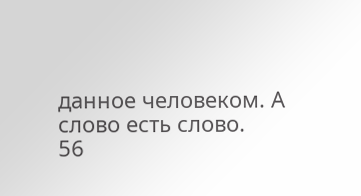данное человеком. А слово есть слово.
56